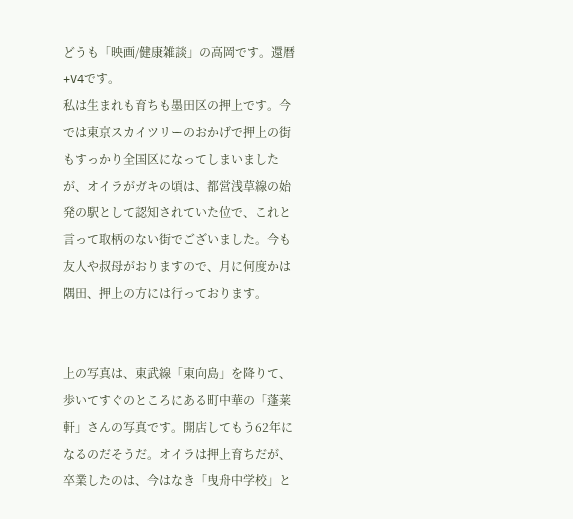どうも「映画/健康雑談」の高岡です。還暦+V4です。
私は生まれも育ちも墨田区の押上です。今では東京スカイツリーのおかげで押上の街もすっかり全国区になってしまいましたが、オイラがガキの頃は、都営浅草線の始発の駅として認知されていた位で、これと言って取柄のない街でございました。今も友人や叔母がおりますので、月に何度かは隅田、押上の方には行っております。


上の写真は、東武線「東向島」を降りて、歩いてすぐのところにある町中華の「蓬莱軒」さんの写真です。開店してもう62年になるのだそうだ。オイラは押上育ちだが、卒業したのは、今はなき「曳舟中学校」と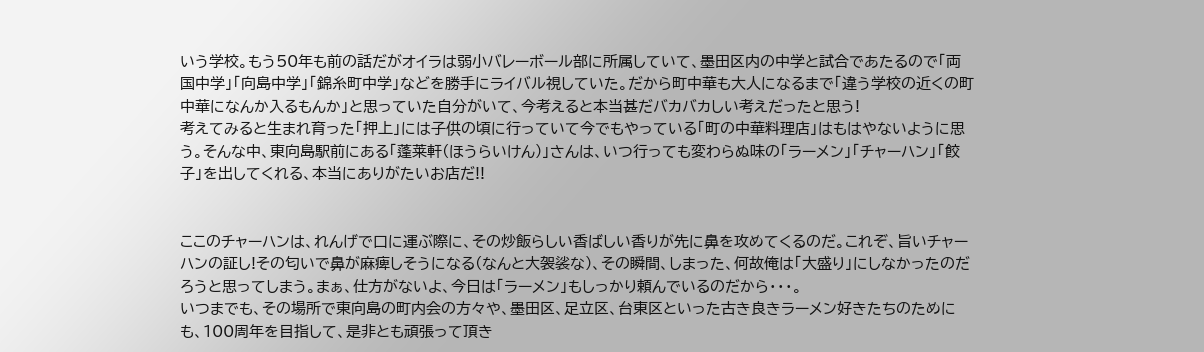いう学校。もう50年も前の話だがオイラは弱小バレーボール部に所属していて、墨田区内の中学と試合であたるので「両国中学」「向島中学」「錦糸町中学」などを勝手にライバル視していた。だから町中華も大人になるまで「違う学校の近くの町中華になんか入るもんか」と思っていた自分がいて、今考えると本当甚だバカバカしい考えだったと思う!
考えてみると生まれ育った「押上」には子供の頃に行っていて今でもやっている「町の中華料理店」はもはやないように思う。そんな中、東向島駅前にある「蓬莱軒(ほうらいけん)」さんは、いつ行っても変わらぬ味の「ラーメン」「チャーハン」「餃子」を出してくれる、本当にありがたいお店だ!!


ここのチャーハンは、れんげで口に運ぶ際に、その炒飯らしい香ばしい香りが先に鼻を攻めてくるのだ。これぞ、旨いチャーハンの証し!その匂いで鼻が麻痺しそうになる(なんと大袈裟な)、その瞬間、しまった、何故俺は「大盛り」にしなかったのだろうと思ってしまう。まぁ、仕方がないよ、今日は「ラーメン」もしっかり頼んでいるのだから・・・。
いつまでも、その場所で東向島の町内会の方々や、墨田区、足立区、台東区といった古き良きラーメン好きたちのためにも、100周年を目指して、是非とも頑張って頂き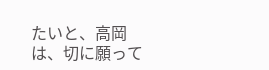たいと、高岡は、切に願って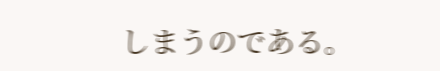しまうのである。